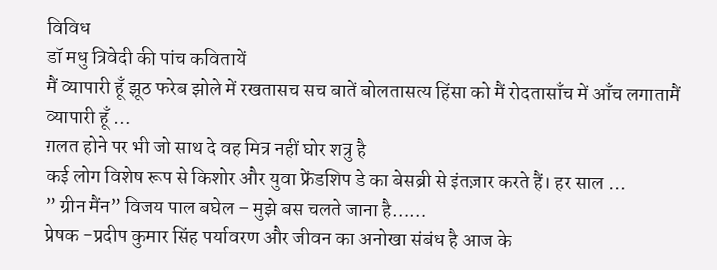विविध
डॉ मधु त्रिवेदी की पांच कवितायें
मैं व्यापारी हूँ झूठ फरेब झोले में रखतासच सच बातें बोलतासत्य हिंसा को मैं रोदतासाँच में आँच लगातामैं व्यापारी हूँ …
ग़लत होने पर भी जो साथ दे वह मित्र नहीं घोर शत्रु है
कई लोग विशेष रूप से किशोर और युवा फ्रेंडशिप डे का बेसब्री से इंतज़ार करते हैं। हर साल …
” ग्रीन मैंन” विजय पाल बघेल – मुझे बस चलते जाना है……
प्रेषक -प्रदीप कुमार सिंह पर्यावरण और जीवन का अनोखा संबंध है आज के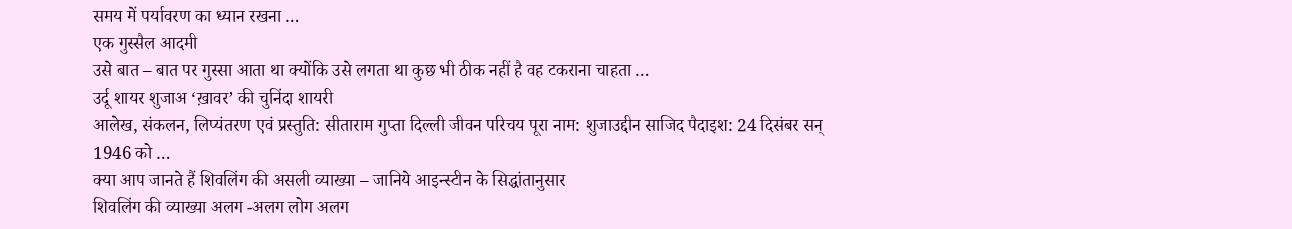समय में पर्यावरण का ध्यान रखना …
एक गुस्सैल आदमी
उसे बात – बात पर गुस्सा आता था क्योंकि उसे लगता था कुछ भी ठीक नहीं है वह टकराना चाहता …
उर्दू शायर शुजाअ ‘ख़ावर’ की चुनिंदा शायरी
आलेख, संकलन, लिप्यंतरण एवं प्रस्तुति: सीताराम गुप्ता दिल्ली जीवन परिचय पूरा नाम: शुजाउद्दीन साजिद पैदाइश: 24 दिसंबर सन् 1946 को …
क्या आप जानते हैं शिवलिंग की असली व्याख्या – जानिये आइन्स्टीन के सिद्धांतानुसार
शिवलिंग की व्याख्या अलग -अलग लोग अलग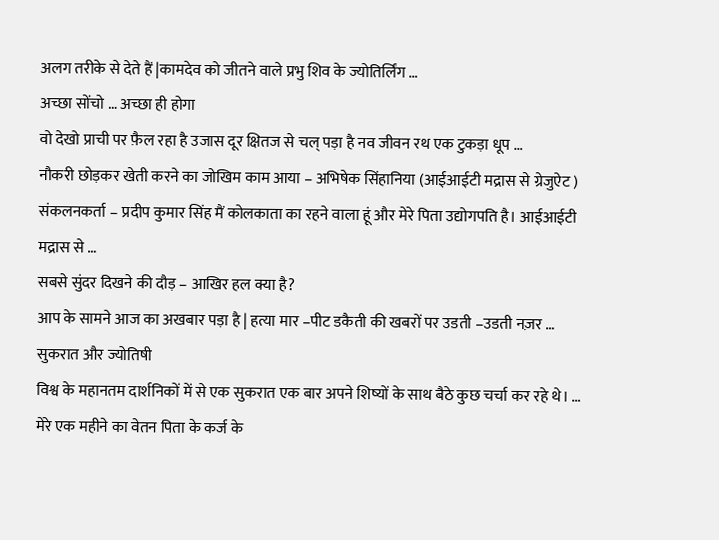अलग तरीके से देते हैं |कामदेव को जीतने वाले प्रभु शिव के ज्योतिर्लिंग …
अच्छा सोंचो … अच्छा ही होगा
वो देखो प्राची पर फ़ैल रहा है उजास दूर क्षितज से चल् पड़ा है नव जीवन रथ एक टुकड़ा धूप …
नौकरी छोड़कर खेती करने का जोखिम काम आया – अभिषेक सिंहानिया (आईआईटी मद्रास से ग्रेजुऐट )
संकलनकर्ता – प्रदीप कुमार सिंह मैं कोलकाता का रहने वाला हूं और मेरे पिता उद्योगपति है। आईआईटी मद्रास से …
सबसे सुंदर दिखने की दौड़ – आखिर हल क्या है?
आप के सामने आज का अखबार पड़ा है | हत्या मार –पीट डकैती की खबरों पर उडती –उडती नज़र …
सुकरात और ज्योतिषी
विश्व के महानतम दार्शनिकों में से एक सुकरात एक बार अपने शिष्यों के साथ बैठे कुछ चर्चा कर रहे थे। …
मेरे एक महीने का वेतन पिता के कर्ज के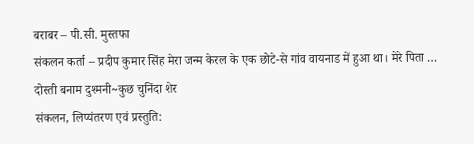बराबर – पी.सी. मुस्तफा
संकलन कर्ता – प्रदीप कुमार सिंह मेरा जन्म केरल के एक छोटे-से गांव वायनाड में हुआ था। मेरे पिता …
दोस्ती बनाम दुश्मनी~कुछ चुनिंदा शेर
संकलन, लिप्यंतरण एवं प्रस्तुति: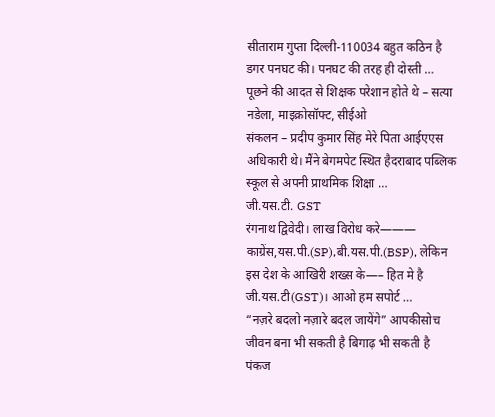सीताराम गुप्ता दिल्ली-110034 बहुत कठिन है डगर पनघट की। पनघट की तरह ही दोस्ती …
पूछने की आदत से शिक्षक परेशान होते थे – सत्या नडेला, माइक्रोसॉफ्ट, सीईओ
संकलन – प्रदीप कुमार सिंह मेरे पिता आईएएस अधिकारी थे। मैंने बेगमपेट स्थित हैदराबाद पब्लिक स्कूल से अपनी प्राथमिक शिक्षा …
जी.यस.टी. GST
रंगनाथ द्विवेदी। लाख विरोध करे——— काग्रेंस,यस.पी.(SP),बी.यस.पी.(BSP), लेकिन इस देश के आखिरी शख्स़ के—– हित मे है जी.यस.टी(GST)। आओ हम सपोर्ट …
“नज़रे बदलो नज़ारे बदल जायेंगे” आपकीसोच जीवन बना भी सकती है बिगाढ़ भी सकती है
पंकज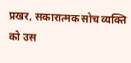प्रखर, सकारात्मक सोच व्यक्ति को उस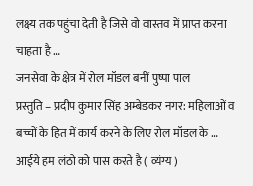लक्ष्य तक पहुंचा देती है जिसे वो वास्तव में प्राप्त करना चाहता है …
जनसेवा के क्षेत्र में रोल मॉडल बनीं पुष्पा पाल
प्रस्तुति – प्रदीप कुमार सिंह अम्बेडकर नगर: महिलाओं व बच्चों के हित में कार्य करने के लिए रोल मॉडल के …
आईये हम लंठो को पास करते है ( व्यंग्य )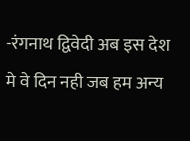-रंगनाथ द्विवेदी अब इस देश मे वे दिन नही जब हम अन्य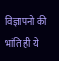विज्ञापनो की भांति ही ये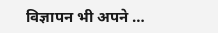विज्ञापन भी अपने …